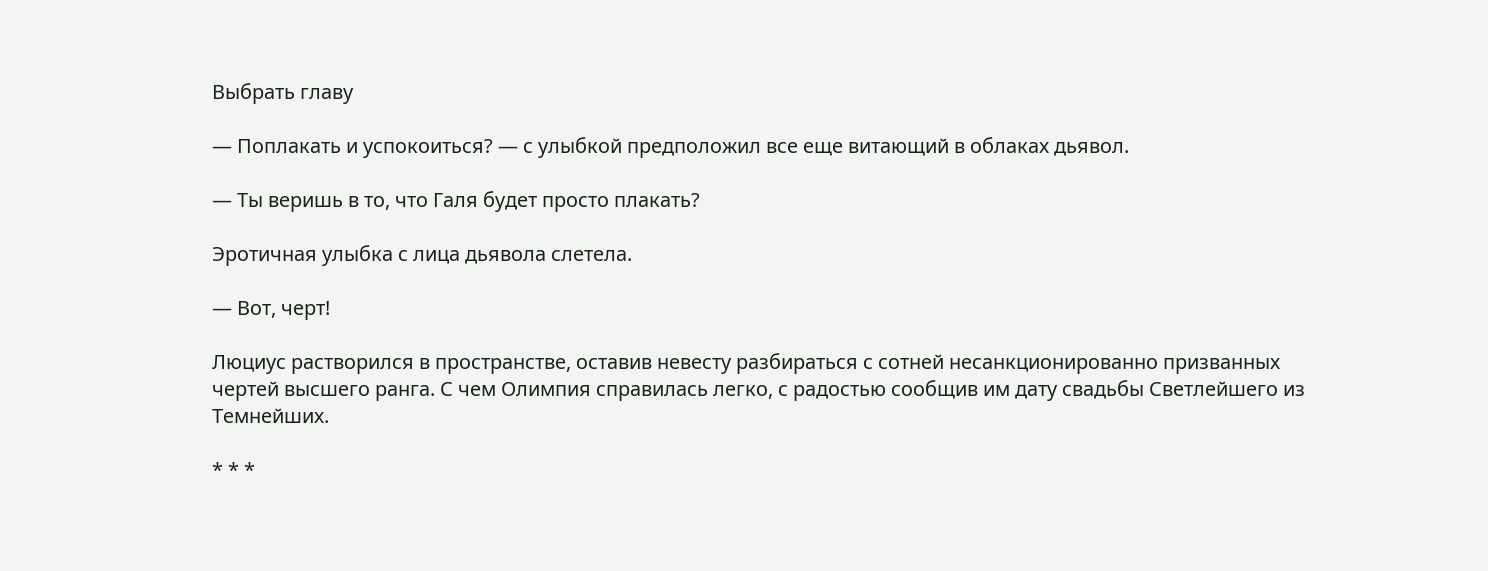Выбрать главу

— Поплакать и успокоиться? — с улыбкой предположил все еще витающий в облаках дьявол.

— Ты веришь в то, что Галя будет просто плакать?

Эротичная улыбка с лица дьявола слетела.

— Вот, черт!

Люциус растворился в пространстве, оставив невесту разбираться с сотней несанкционированно призванных чертей высшего ранга. С чем Олимпия справилась легко, с радостью сообщив им дату свадьбы Светлейшего из Темнейших.

* * *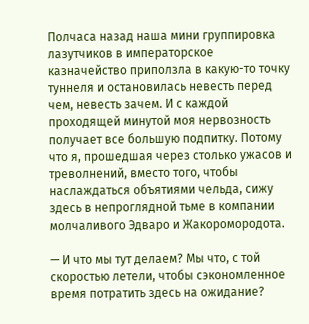Полчаса назад наша мини группировка лазутчиков в императорское казначейство приползла в какую-то точку туннеля и остановилась невесть перед чем, невесть зачем. И с каждой проходящей минутой моя нервозность получает все большую подпитку. Потому что я, прошедшая через столько ужасов и треволнений, вместо того, чтобы наслаждаться объятиями чельда, сижу здесь в непроглядной тьме в компании молчаливого Эдваро и Жакоромородота.

— И что мы тут делаем? Мы что, с той скоростью летели, чтобы сэкономленное время потратить здесь на ожидание?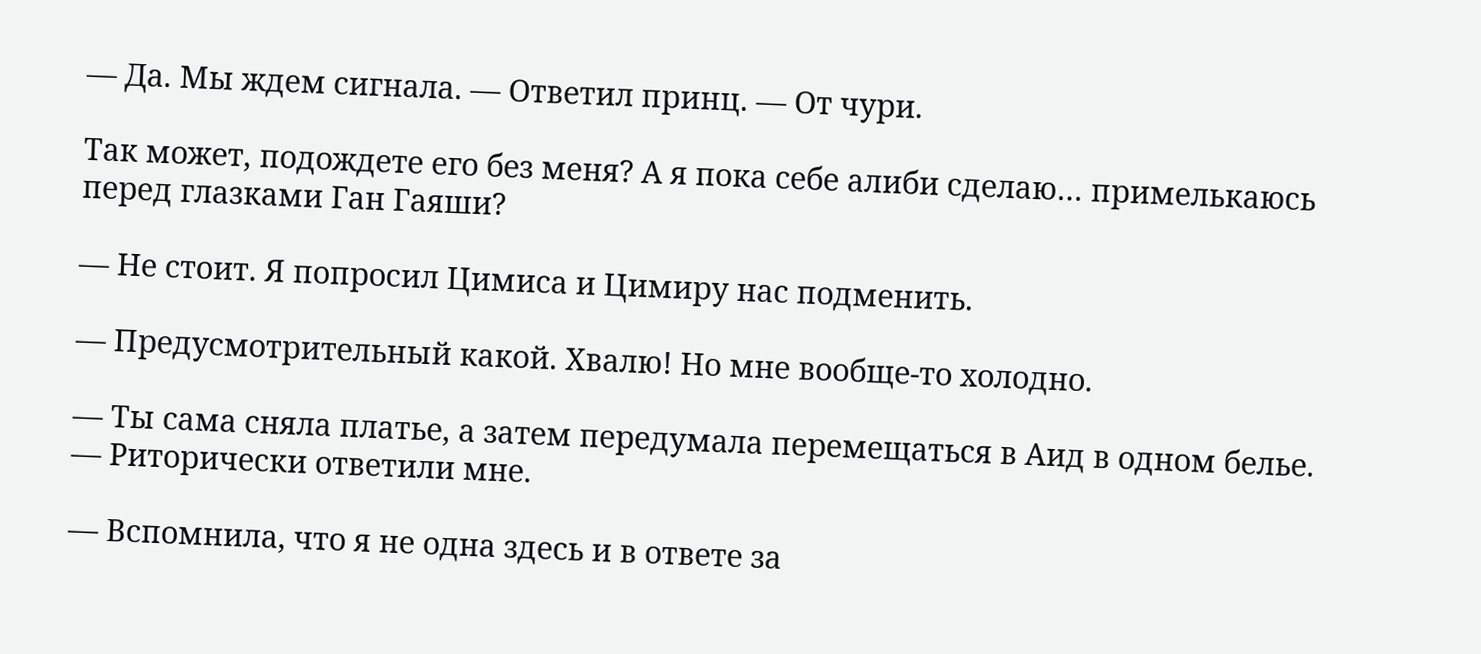— Да. Мы ждем сигнала. — Ответил принц. — От чури.

Так может, подождете его без меня? А я пока себе алиби сделаю… примелькаюсь перед глазками Ган Гаяши?

— Не стоит. Я попросил Цимиса и Цимиру нас подменить.

— Предусмотрительный какой. Хвалю! Но мне вообще-то холодно.

— Ты сама сняла платье, а затем передумала перемещаться в Аид в одном белье. — Риторически ответили мне.

— Вспомнила, что я не одна здесь и в ответе за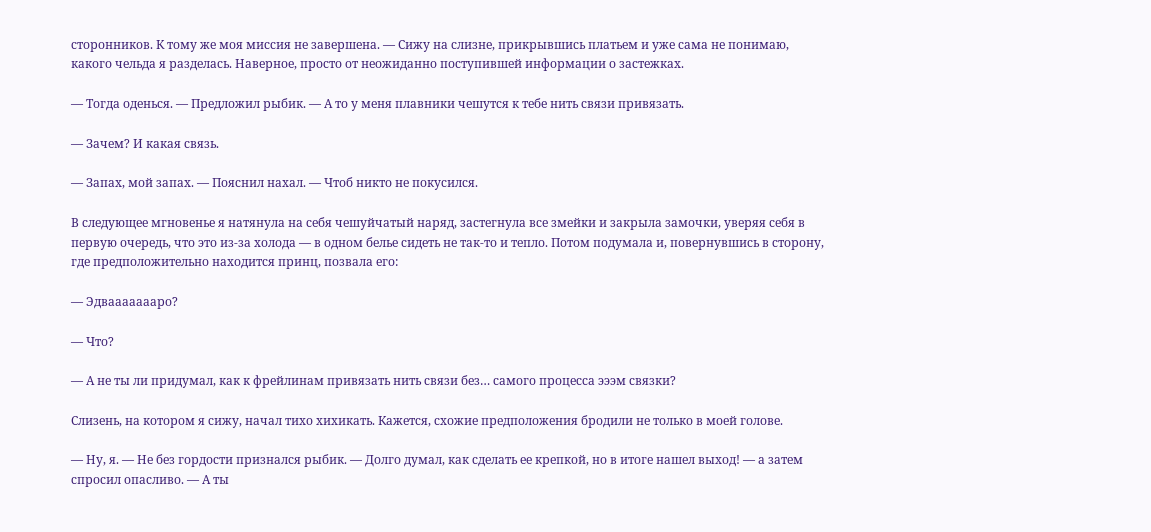сторонников. К тому же моя миссия не завершена. — Сижу на слизне, прикрывшись платьем и уже сама не понимаю, какого чельда я разделась. Наверное, просто от неожиданно поступившей информации о застежках.

— Тогда оденься. — Предложил рыбик. — А то у меня плавники чешутся к тебе нить связи привязать.

— Зачем? И какая связь.

— Запах, мой запах. — Пояснил нахал. — Чтоб никто не покусился.

В следующее мгновенье я натянула на себя чешуйчатый наряд, застегнула все змейки и закрыла замочки, уверяя себя в первую очередь, что это из-за холода — в одном белье сидеть не так-то и тепло. Потом подумала и, повернувшись в сторону, где предположительно находится принц, позвала его:

— Эдваааааааро?

— Что?

— А не ты ли придумал, как к фрейлинам привязать нить связи без… самого процесса эээм связки?

Слизень, на котором я сижу, начал тихо хихикать. Кажется, схожие предположения бродили не только в моей голове.

— Ну, я. — Не без гордости признался рыбик. — Долго думал, как сделать ее крепкой, но в итоге нашел выход! — а затем спросил опасливо. — А ты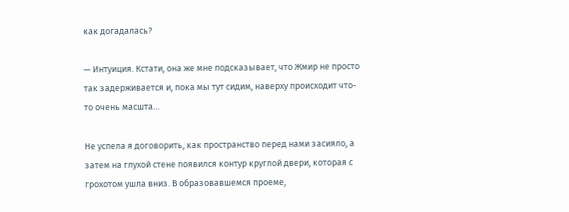как догадалась?

— Интуиция. Кстати, она же мне подсказывает, что Жмир не просто так задерживается и, пока мы тут сидим, наверху происходит что-то очень масшта…

Не успела я договорить, как пространство перед нами засияло, а затем на глухой стене появился контур круглой двери, которая с грохотом ушла вниз. В образовавшемся проеме,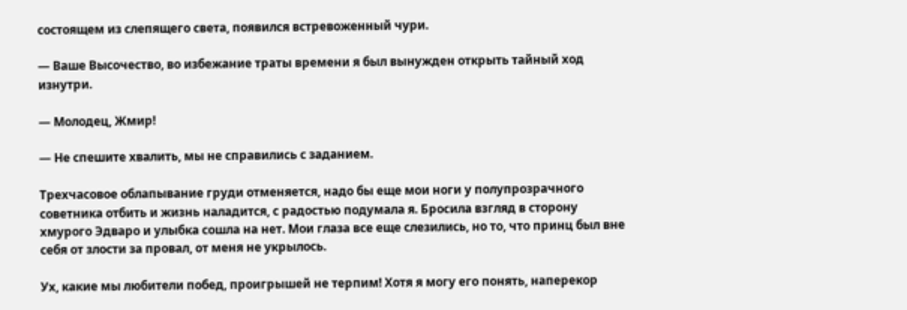состоящем из слепящего света, появился встревоженный чури.

— Ваше Высочество, во избежание траты времени я был вынужден открыть тайный ход изнутри.

— Молодец, Жмир!

— Не спешите хвалить, мы не справились с заданием.

Трехчасовое облапывание груди отменяется, надо бы еще мои ноги у полупрозрачного советника отбить и жизнь наладится, с радостью подумала я. Бросила взгляд в сторону хмурого Эдваро и улыбка сошла на нет. Мои глаза все еще слезились, но то, что принц был вне себя от злости за провал, от меня не укрылось.

Ух, какие мы любители побед, проигрышей не терпим! Хотя я могу его понять, наперекор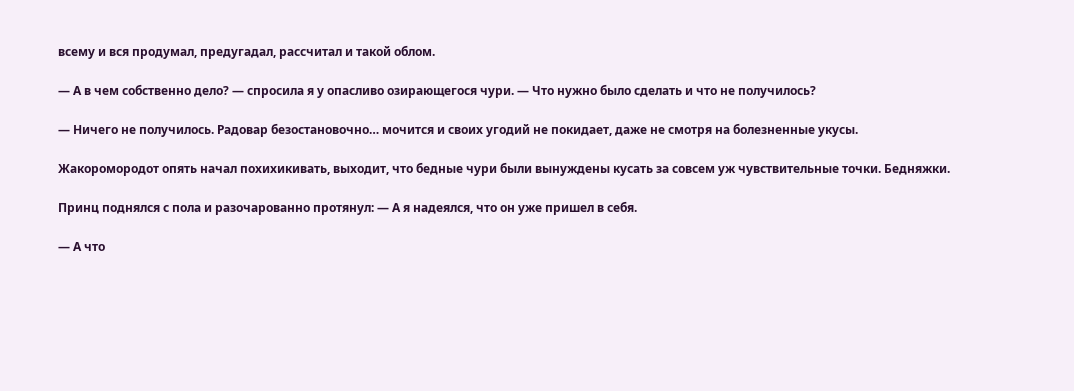всему и вся продумал, предугадал, рассчитал и такой облом.

— А в чем собственно дело? — спросила я у опасливо озирающегося чури. — Что нужно было сделать и что не получилось?

— Ничего не получилось. Радовар безостановочно… мочится и своих угодий не покидает, даже не смотря на болезненные укусы.

Жакоромородот опять начал похихикивать, выходит, что бедные чури были вынуждены кусать за совсем уж чувствительные точки. Бедняжки.

Принц поднялся с пола и разочарованно протянул: — А я надеялся, что он уже пришел в себя.

— А что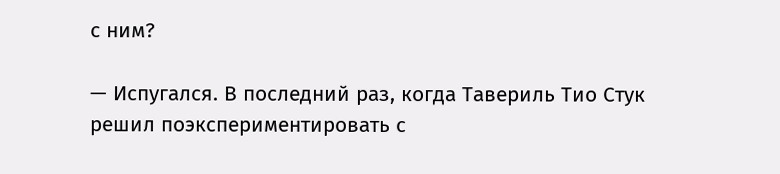с ним?

— Испугался. В последний раз, когда Тавериль Тио Стук решил поэкспериментировать с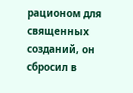рационом для священных созданий, он сбросил в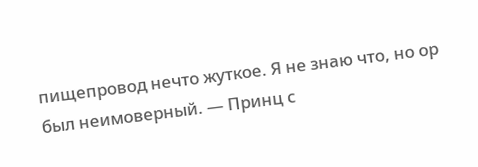пищепровод нечто жуткое. Я не знаю что, но ор был неимоверный. — Принц с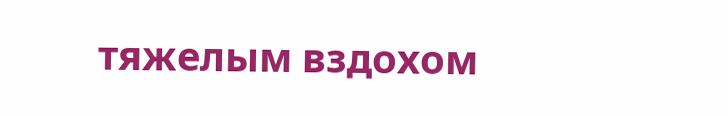тяжелым вздохом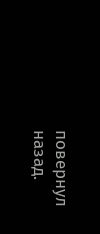повернул назад.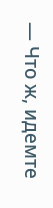— Что ж, идемте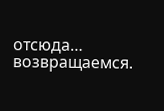отсюда… возвращаемся.